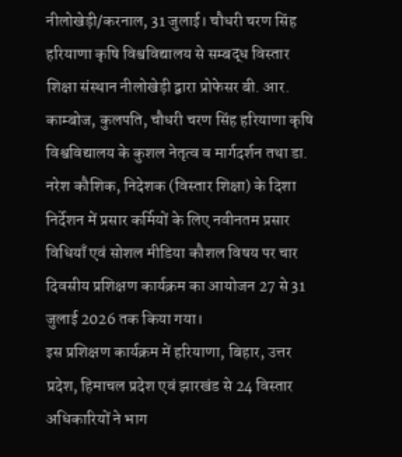नीलोखेड़ी/करनाल, 31 जुलाई। चौधरी चरण सिंह हरियाणा कृषि विश्वविद्यालय से सम्बद्ध विस्तार शिक्षा संस्थान नीलोखेड़ी द्वारा प्रोफेसर बी. आर. काम्बोज, कुलपति, चौधरी चरण सिंह हरियाणा कृषि विश्वविद्यालय के कुशल नेतृत्व व मार्गदर्शन तथा डा. नरेश कौशिक, निदेशक (विस्तार शिक्षा) के दिशा निर्देशन में प्रसार कर्मियों के लिए नवीनतम प्रसार विधियाँ एवं सोशल मीडिया कौशल विषय पर चार दिवसीय प्रशिक्षण कार्यक्रम का आयोजन 27 से 31 जुलाई 2026 तक किया गया।
इस प्रशिक्षण कार्यक्रम में हरियाणा, बिहार, उत्तर प्रदेश, हिमाचल प्रदेश एवं झारखंड से 24 विस्तार अधिकारियों ने भाग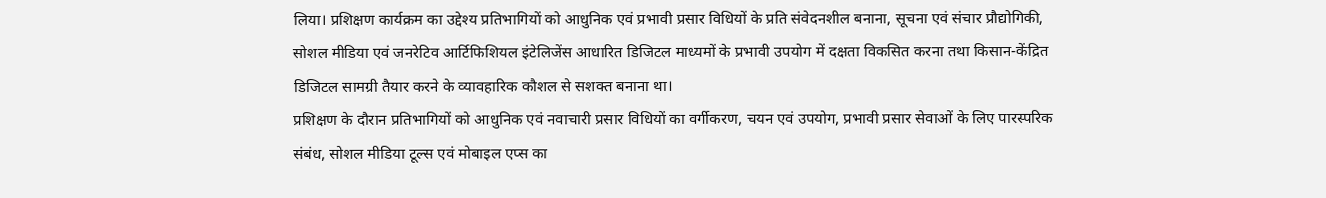लिया। प्रशिक्षण कार्यक्रम का उद्देश्य प्रतिभागियों को आधुनिक एवं प्रभावी प्रसार विधियों के प्रति संवेदनशील बनाना, सूचना एवं संचार प्रौद्योगिकी, सोशल मीडिया एवं जनरेटिव आर्टिफिशियल इंटेलिजेंस आधारित डिजिटल माध्यमों के प्रभावी उपयोग में दक्षता विकसित करना तथा किसान-केंद्रित डिजिटल सामग्री तैयार करने के व्यावहारिक कौशल से सशक्त बनाना था।
प्रशिक्षण के दौरान प्रतिभागियों को आधुनिक एवं नवाचारी प्रसार विधियों का वर्गीकरण, चयन एवं उपयोग, प्रभावी प्रसार सेवाओं के लिए पारस्परिक संबंध, सोशल मीडिया टूल्स एवं मोबाइल एप्स का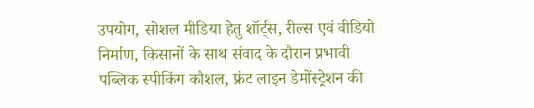उपयोग, सोशल मीडिया हेतु शॉर्ट्स, रील्स एवं वीडियो निर्माण, किसानों के साथ संवाद के दौरान प्रभावी पब्लिक स्पीकिंग कौशल, फ्रंट लाइन डेमोंस्ट्रेशन की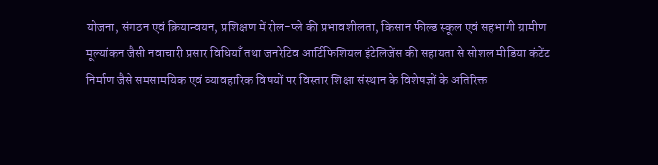योजना, संगठन एवं क्रियान्वयन, प्रशिक्षण में रोल-प्ले की प्रभावशीलता, किसान फील्ड स्कूल एवं सहभागी ग्रामीण मूल्यांकन जैसी नवाचारी प्रसार विधियाँ तथा जनरेटिव आर्टिफिशियल इंटेलिजेंस की सहायता से सोशल मीडिया कंटेंट निर्माण जैसे समसामयिक एवं व्यावहारिक विषयों पर विस्तार शिक्षा संस्थान के विशेषज्ञों के अतिरिक्त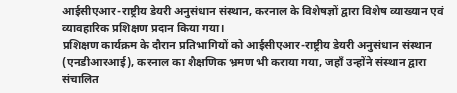आईसीएआर-राष्ट्रीय डेयरी अनुसंधान संस्थान, करनाल के विशेषज्ञों द्वारा विशेष व्याख्यान एवं व्यावहारिक प्रशिक्षण प्रदान किया गया।
प्रशिक्षण कार्यक्रम के दौरान प्रतिभागियों को आईसीएआर-राष्ट्रीय डेयरी अनुसंधान संस्थान (एनडीआरआई), करनाल का शैक्षणिक भ्रमण भी कराया गया, जहाँ उन्होंने संस्थान द्वारा संचालित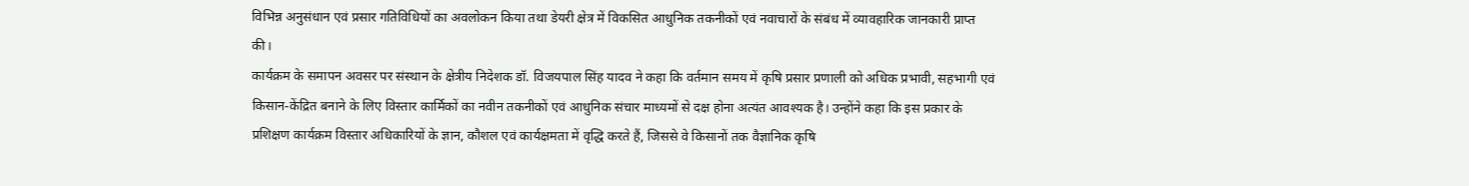विभिन्न अनुसंधान एवं प्रसार गतिविधियों का अवलोकन किया तथा डेयरी क्षेत्र में विकसित आधुनिक तकनीकों एवं नवाचारों के संबंध में व्यावहारिक जानकारी प्राप्त की।
कार्यक्रम के समापन अवसर पर संस्थान के क्षेत्रीय निदेशक डॉ. विजयपाल सिंह यादव ने कहा कि वर्तमान समय में कृषि प्रसार प्रणाली को अधिक प्रभावी, सहभागी एवं किसान-केंद्रित बनाने के लिए विस्तार कार्मिकों का नवीन तकनीकों एवं आधुनिक संचार माध्यमों से दक्ष होना अत्यंत आवश्यक है। उन्होंने कहा कि इस प्रकार के प्रशिक्षण कार्यक्रम विस्तार अधिकारियों के ज्ञान, कौशल एवं कार्यक्षमता में वृद्धि करते हैं, जिससे वे किसानों तक वैज्ञानिक कृषि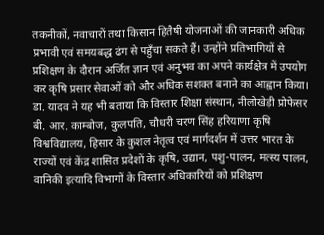तकनीकों, नवाचारों तथा किसान हितैषी योजनाओं की जानकारी अधिक प्रभावी एवं समयबद्ध ढंग से पहुँचा सकते हैं। उन्होंने प्रतिभागियों से प्रशिक्षण के दौरान अर्जित ज्ञान एवं अनुभव का अपने कार्यक्षेत्र में उपयोग कर कृषि प्रसार सेवाओं को और अधिक सशक्त बनाने का आह्वान किया।
डा. यादव ने यह भी बताया कि विस्तार शिक्षा संस्थान, नीलोखेड़ी प्रोफेसर बी. आर. काम्बोज, कुलपति, चौधरी चरण सिंह हरियाणा कृषि विश्वविद्यालय, हिसार के कुशल नेतृत्व एवं मार्गदर्शन में उत्तर भारत के राज्यों एवं केंद्र शासित प्रदेशों के कृषि, उद्यान, पशु-पालन, मत्स्य पालन, वानिकी इत्यादि विभागों के विस्तार अधिकारियों को प्रशिक्षण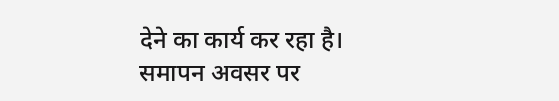देने का कार्य कर रहा है।
समापन अवसर पर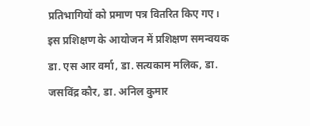प्रतिभागियों को प्रमाण पत्र वितरित किए गए। इस प्रशिक्षण के आयोजन में प्रशिक्षण समन्वयक डा. एस आर वर्मा, डा. सत्यकाम मलिक, डा. जसविंद्र कौर, डा. अनिल कुमार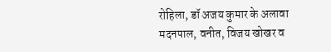रोहिला, डॉ अजय कुमार के अलावा मदनपाल, वनीत, विजय खोखर व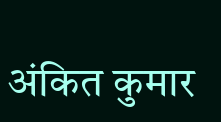अंकित कुमार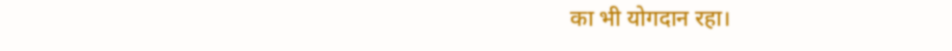का भी योगदान रहा।